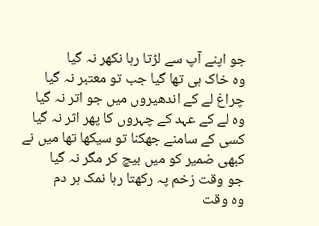جو اپنے آپ سے لڑتا رہا نکھر نہ گیا
وہ خاک ہی تھا گیا جب تو معتبر نہ گیا
چراغ لے کے اندھیروں میں جو اتر نہ گیا
وہ لے کے عہد کے چہروں کا پھر اثر نہ گیا
کسی کے سامنے جھکنا تو سیکھا تھا میں نے
کبھی ضمیر کو میں بیچ کر مگر نہ گیا
جو وقت زخم پہ رکھتا رہا نمک ہر دم
وہ وقت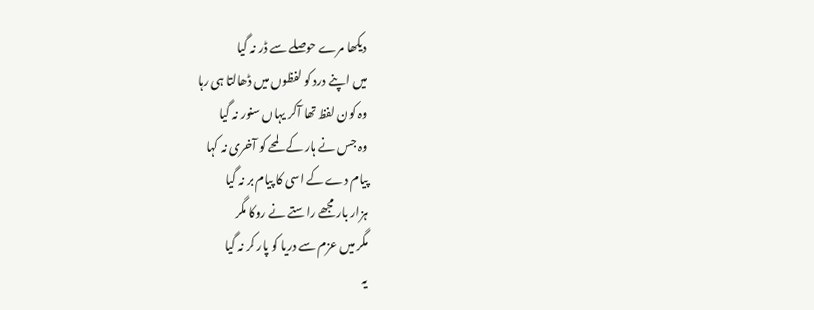دیکھا مرے حوصلے سے ڈر نہ گیا
میں اپنے درد کو لفظوں میں ڈھالتا ہی رہا
وہ کون لفظ تھا آکر یہاں سنور نہ گیا
وہ جس نے ہار کے لمحے کو آخری نہ کہا
پیام دے کے اسی کا پیام بر نہ گیا
ہزار بار مجھے راستے نے روکا مگر
مگر میں عزم سے دریا کو پار کر نہ گیا
یہ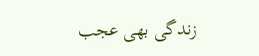زندگی بھی عجب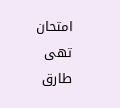امتحان تھی طارق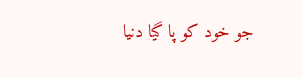جو خود کو پا گیا دنیا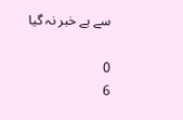سے بے خبر نہ گیا

0
6